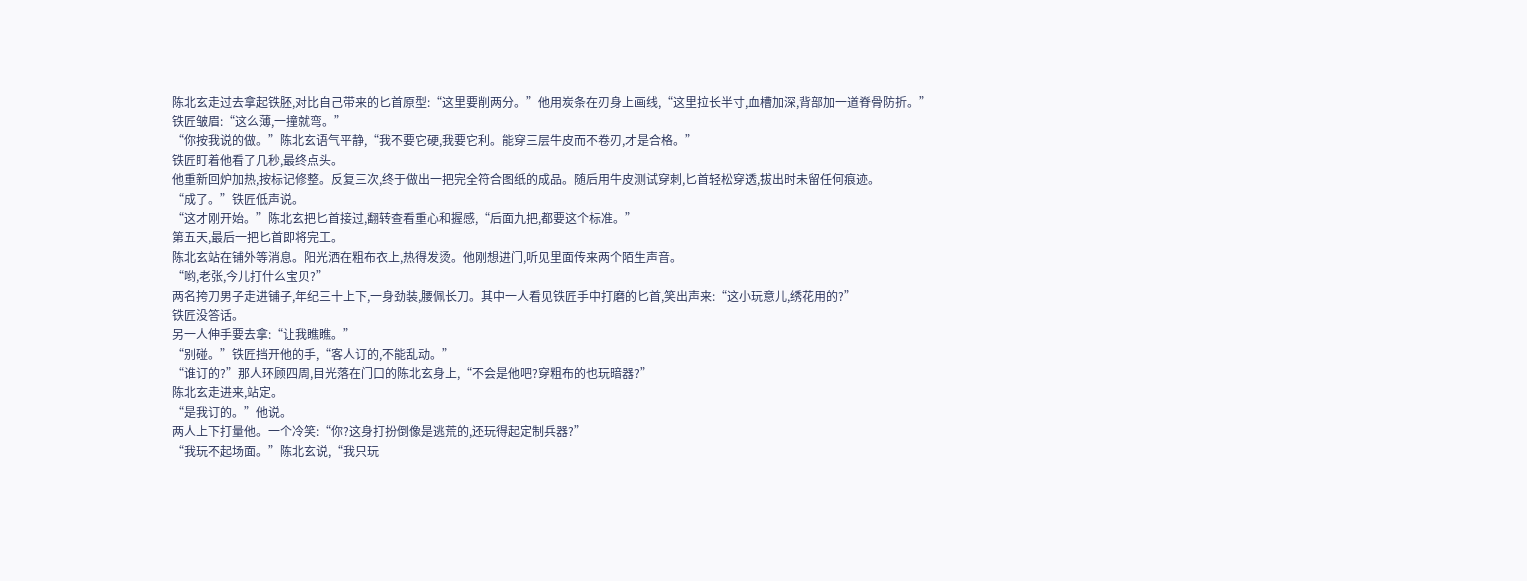陈北玄走过去拿起铁胚,对比自己带来的匕首原型:“这里要削两分。”他用炭条在刃身上画线,“这里拉长半寸,血槽加深,背部加一道脊骨防折。”
铁匠皱眉:“这么薄,一撞就弯。”
“你按我说的做。”陈北玄语气平静,“我不要它硬,我要它利。能穿三层牛皮而不卷刃,才是合格。”
铁匠盯着他看了几秒,最终点头。
他重新回炉加热,按标记修整。反复三次,终于做出一把完全符合图纸的成品。随后用牛皮测试穿刺,匕首轻松穿透,拔出时未留任何痕迹。
“成了。”铁匠低声说。
“这才刚开始。”陈北玄把匕首接过,翻转查看重心和握感,“后面九把,都要这个标准。”
第五天,最后一把匕首即将完工。
陈北玄站在铺外等消息。阳光洒在粗布衣上,热得发烫。他刚想进门,听见里面传来两个陌生声音。
“哟,老张,今儿打什么宝贝?”
两名挎刀男子走进铺子,年纪三十上下,一身劲装,腰佩长刀。其中一人看见铁匠手中打磨的匕首,笑出声来:“这小玩意儿,绣花用的?”
铁匠没答话。
另一人伸手要去拿:“让我瞧瞧。”
“别碰。”铁匠挡开他的手,“客人订的,不能乱动。”
“谁订的?”那人环顾四周,目光落在门口的陈北玄身上,“不会是他吧?穿粗布的也玩暗器?”
陈北玄走进来,站定。
“是我订的。”他说。
两人上下打量他。一个冷笑:“你?这身打扮倒像是逃荒的,还玩得起定制兵器?”
“我玩不起场面。”陈北玄说,“我只玩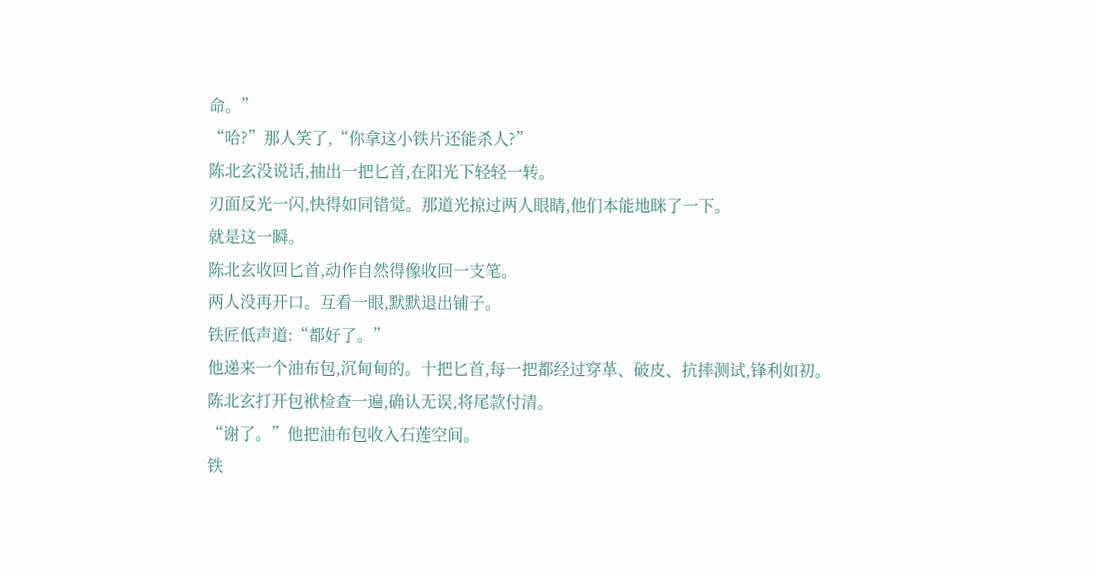命。”
“哈?”那人笑了,“你拿这小铁片还能杀人?”
陈北玄没说话,抽出一把匕首,在阳光下轻轻一转。
刃面反光一闪,快得如同错觉。那道光掠过两人眼睛,他们本能地眯了一下。
就是这一瞬。
陈北玄收回匕首,动作自然得像收回一支笔。
两人没再开口。互看一眼,默默退出铺子。
铁匠低声道:“都好了。”
他递来一个油布包,沉甸甸的。十把匕首,每一把都经过穿革、破皮、抗摔测试,锋利如初。
陈北玄打开包袱检查一遍,确认无误,将尾款付清。
“谢了。”他把油布包收入石莲空间。
铁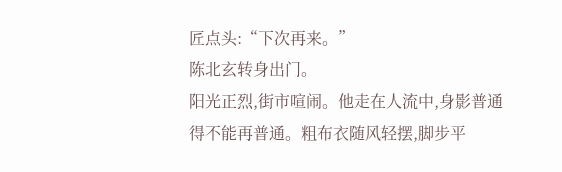匠点头:“下次再来。”
陈北玄转身出门。
阳光正烈,街市喧闹。他走在人流中,身影普通得不能再普通。粗布衣随风轻摆,脚步平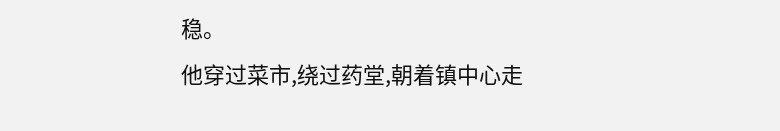稳。
他穿过菜市,绕过药堂,朝着镇中心走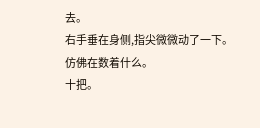去。
右手垂在身侧,指尖微微动了一下。
仿佛在数着什么。
十把。